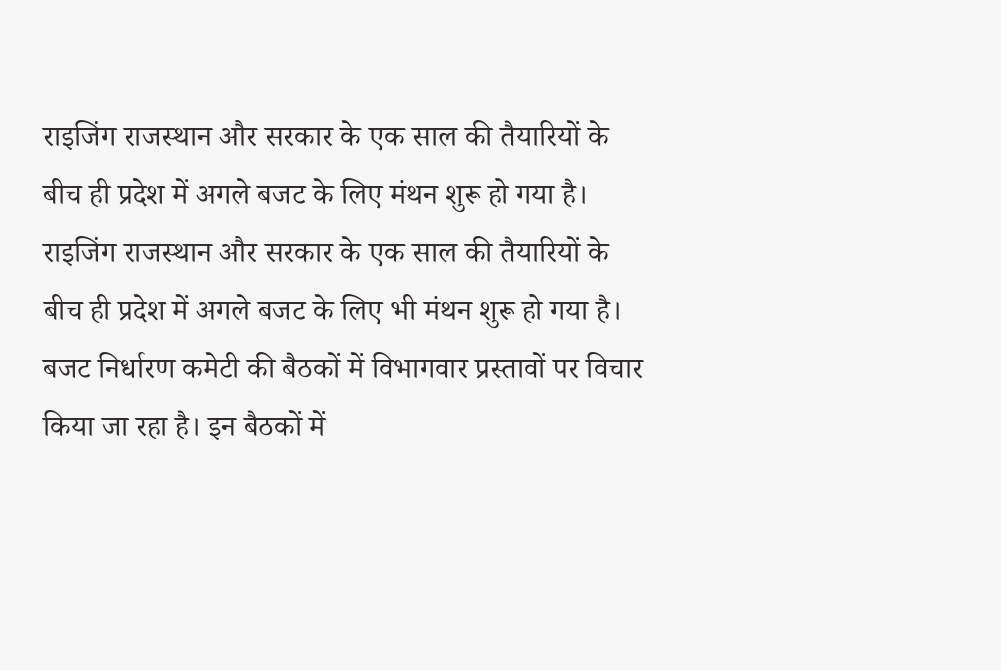राइजिंग राजस्थान और सरकार के एक साल की तैयारियों के बीच ही प्रदेश में अगले बजट के लिए मंथन शुरू हो गया है।
राइजिंग राजस्थान और सरकार के एक साल की तैयारियों के बीच ही प्रदेश में अगले बजट के लिए भी मंथन शुरू हो गया है। बजट निर्धारण कमेटी की बैठकों में विभागवार प्रस्तावों पर विचार किया जा रहा है। इन बैठकों में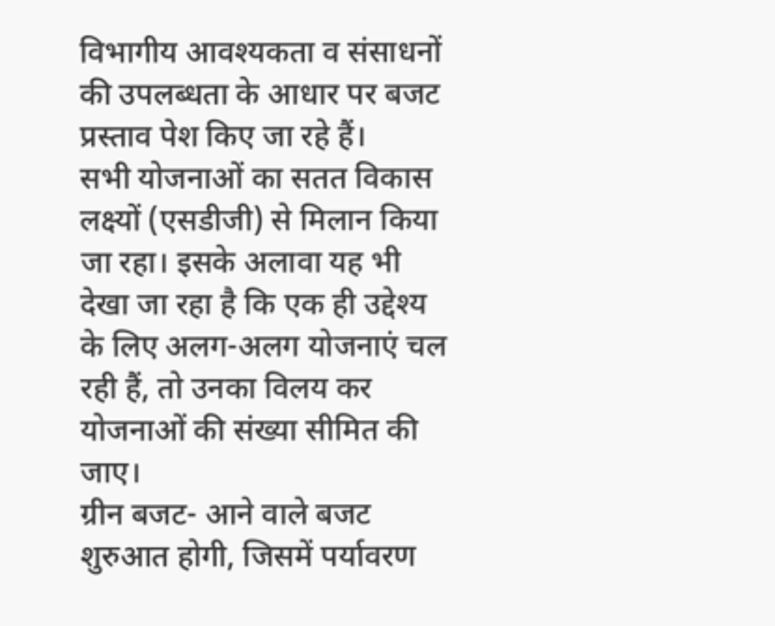विभागीय आवश्यकता व संसाधनों की उपलब्धता के आधार पर बजट प्रस्ताव पेश किए जा रहे हैं।
सभी योजनाओं का सतत विकास लक्ष्यों (एसडीजी) से मिलान किया जा रहा। इसके अलावा यह भी देखा जा रहा है कि एक ही उद्देश्य के लिए अलग-अलग योजनाएं चल रही हैं, तो उनका विलय कर योजनाओं की संख्या सीमित की जाए।
ग्रीन बजट- आने वाले बजट शुरुआत होगी, जिसमें पर्यावरण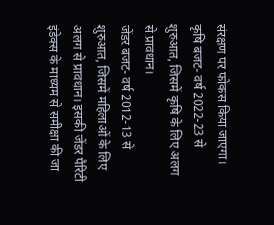संरक्षण पर फोकस किया जाएगा।
कृषि बजट- वर्ष 2022-23 से शुरुआत, जिसमें कृषि के लिए अलग से प्रावधान।
जेंडर बजट- वर्ष 2012-13 से शुरुआत, जिसमें महिलाओं के लिए अलग से प्रावधान। इसकी जेंडर पैरिटी इंडेक्स के माध्यम से समीक्षा की जा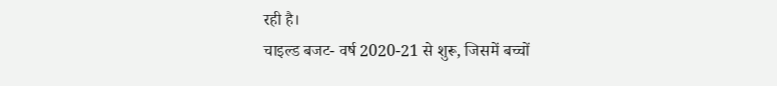रही है।
चाइल्ड बजट- वर्ष 2020-21 से शुरू, जिसमें बच्चों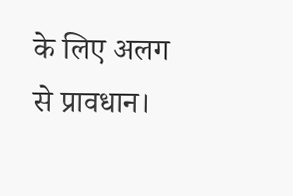के लिए अलग से प्रावधान।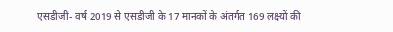एसडीजी- वर्ष 2019 से एसडीजी के 17 मानकों के अंतर्गत 169 लक्ष्यों की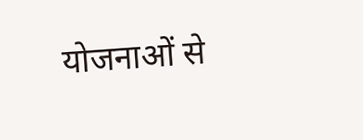योजनाओं से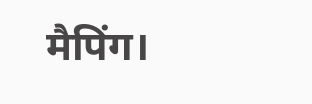मैपिंग।